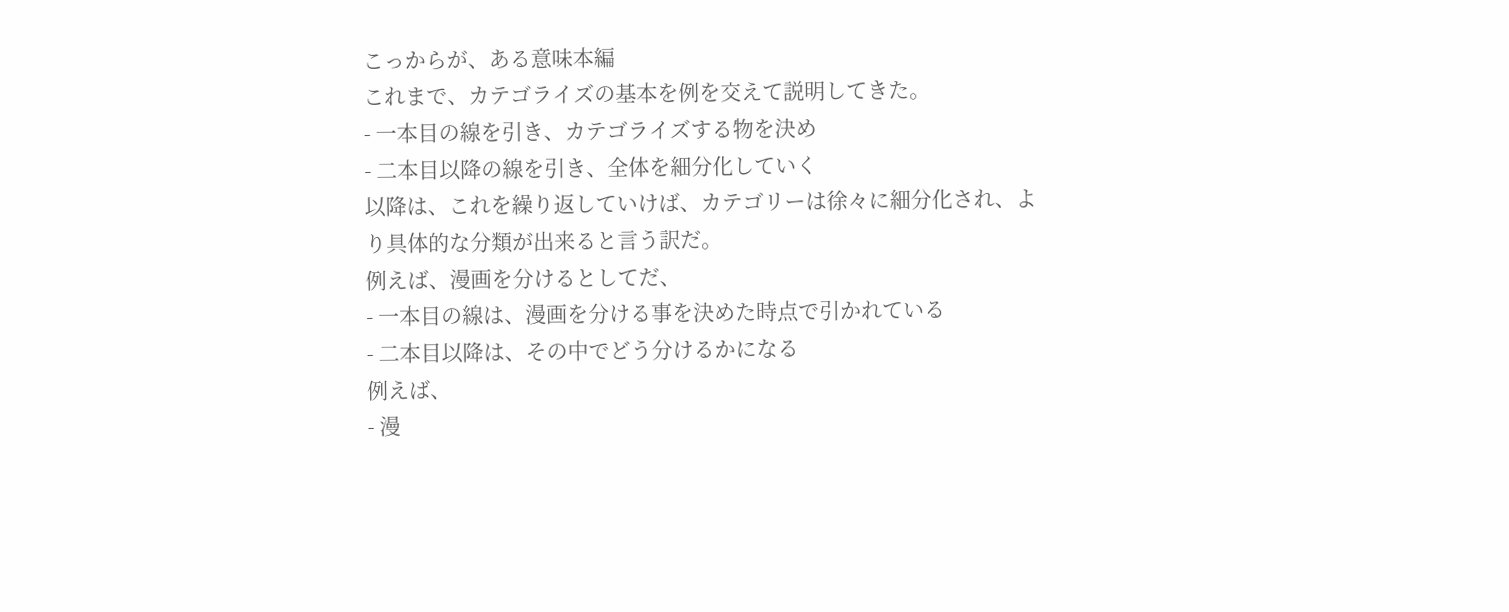こっからが、ある意味本編
これまで、カテゴライズの基本を例を交えて説明してきた。
- 一本目の線を引き、カテゴライズする物を決め
- 二本目以降の線を引き、全体を細分化していく
以降は、これを繰り返していけば、カテゴリーは徐々に細分化され、より具体的な分類が出来ると言う訳だ。
例えば、漫画を分けるとしてだ、
- 一本目の線は、漫画を分ける事を決めた時点で引かれている
- 二本目以降は、その中でどう分けるかになる
例えば、
- 漫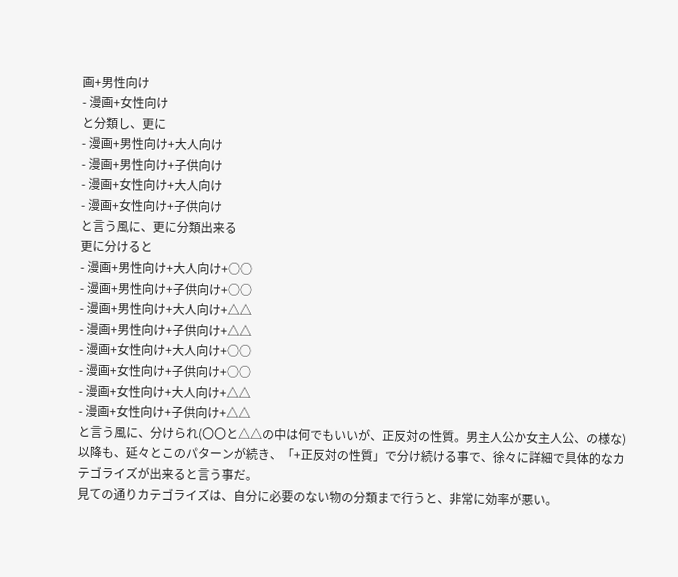画+男性向け
- 漫画+女性向け
と分類し、更に
- 漫画+男性向け+大人向け
- 漫画+男性向け+子供向け
- 漫画+女性向け+大人向け
- 漫画+女性向け+子供向け
と言う風に、更に分類出来る
更に分けると
- 漫画+男性向け+大人向け+○○
- 漫画+男性向け+子供向け+○○
- 漫画+男性向け+大人向け+△△
- 漫画+男性向け+子供向け+△△
- 漫画+女性向け+大人向け+○○
- 漫画+女性向け+子供向け+○○
- 漫画+女性向け+大人向け+△△
- 漫画+女性向け+子供向け+△△
と言う風に、分けられ(〇〇と△△の中は何でもいいが、正反対の性質。男主人公か女主人公、の様な)以降も、延々とこのパターンが続き、「+正反対の性質」で分け続ける事で、徐々に詳細で具体的なカテゴライズが出来ると言う事だ。
見ての通りカテゴライズは、自分に必要のない物の分類まで行うと、非常に効率が悪い。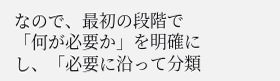なので、最初の段階で「何が必要か」を明確にし、「必要に沿って分類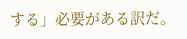する」必要がある訳だ。